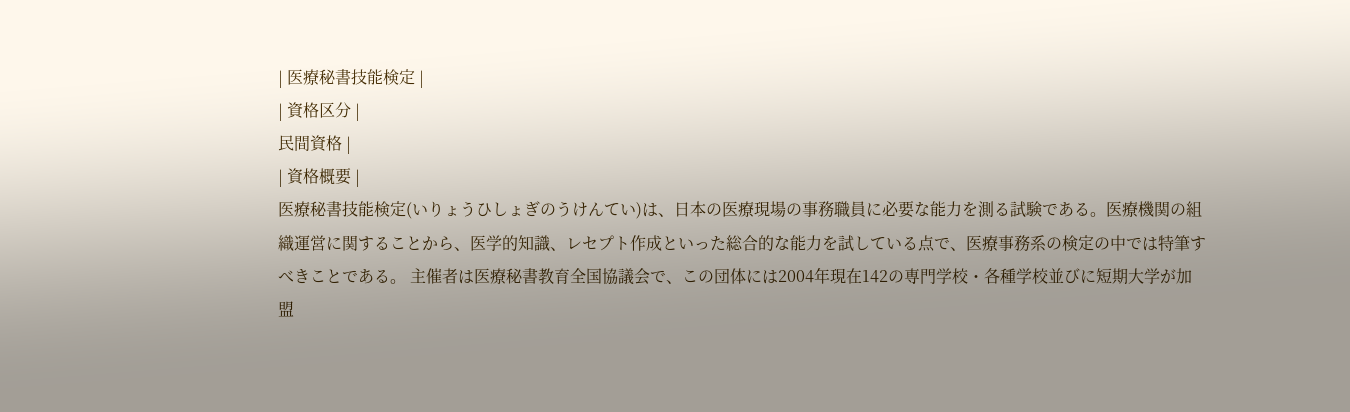| 医療秘書技能検定 |
| 資格区分 |
民間資格 |
| 資格概要 |
医療秘書技能検定(いりょうひしょぎのうけんてい)は、日本の医療現場の事務職員に必要な能力を測る試験である。医療機関の組織運営に関することから、医学的知識、レセプト作成といった総合的な能力を試している点で、医療事務系の検定の中では特筆すべきことである。 主催者は医療秘書教育全国協議会で、この団体には2004年現在142の専門学校・各種学校並びに短期大学が加盟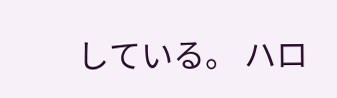している。 ハロ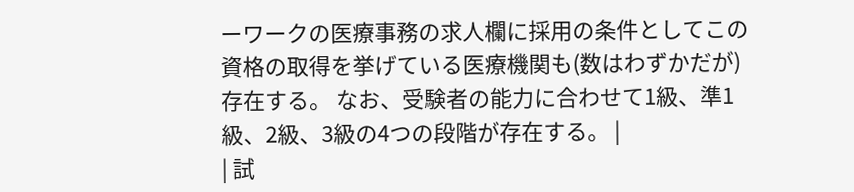ーワークの医療事務の求人欄に採用の条件としてこの資格の取得を挙げている医療機関も(数はわずかだが)存在する。 なお、受験者の能力に合わせて1級、準1級、2級、3級の4つの段階が存在する。 |
| 試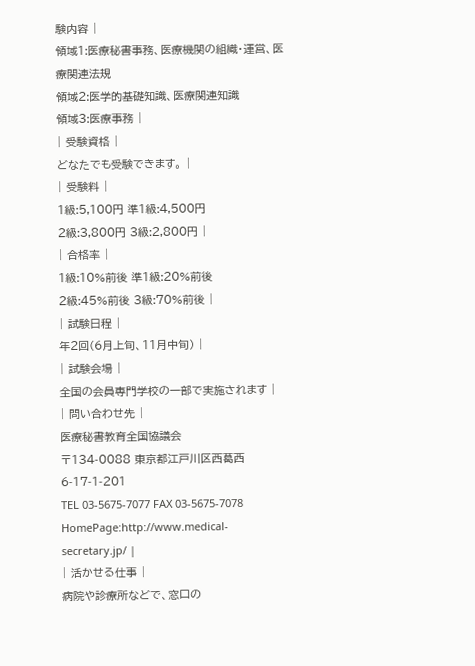験内容 |
領域1:医療秘書事務、医療機関の組織・運営、医療関連法規
領域2:医学的基礎知識、医療関連知識
領域3:医療事務 |
| 受験資格 |
どなたでも受験できます。 |
| 受験料 |
1級:5,100円 準1級:4,500円
2級:3,800円 3級:2,800円 |
| 合格率 |
1級:10%前後 準1級:20%前後
2級:45%前後 3級:70%前後 |
| 試験日程 |
年2回(6月上旬、11月中旬) |
| 試験会場 |
全国の会員専門学校の一部で実施されます |
| 問い合わせ先 |
医療秘書教育全国協議会
〒134-0088 東京都江戸川区西葛西6-17-1-201
TEL 03-5675-7077 FAX 03-5675-7078
HomePage:http://www.medical-secretary.jp/ |
| 活かせる仕事 |
病院や診療所などで、窓口の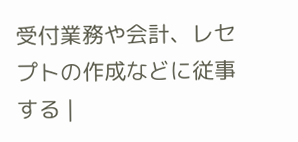受付業務や会計、レセプトの作成などに従事する |